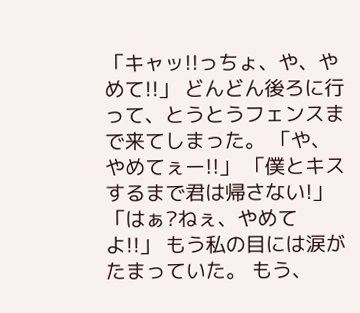「キャッ!!っちょ、や、やめて!!」 どんどん後ろに行って、とうとうフェンスまで来てしまった。 「や、やめてぇー!!」 「僕とキスするまで君は帰さない!」 「はぁ?ねぇ、やめてよ!!」 もう私の目には涙がたまっていた。 もう、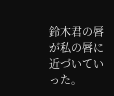鈴木君の唇が私の唇に近づいていった。